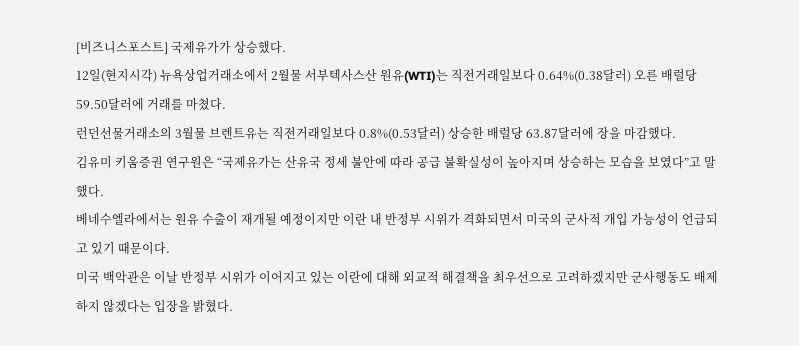[비즈니스포스트] 국제유가가 상승했다.
12일(현지시각) 뉴욕상업거래소에서 2월물 서부텍사스산 원유(WTI)는 직전거래일보다 0.64%(0.38달러) 오른 배럴당 59.50달러에 거래를 마쳤다.
런던선물거래소의 3월물 브렌트유는 직전거래일보다 0.8%(0.53달러) 상승한 배럴당 63.87달러에 장을 마감했다.
김유미 키움증권 연구원은 “국제유가는 산유국 정세 불안에 따라 공급 불확실성이 높아지며 상승하는 모습을 보였다”고 말했다.
베네수엘라에서는 원유 수출이 재개될 예정이지만 이란 내 반정부 시위가 격화되면서 미국의 군사적 개입 가능성이 언급되고 있기 때문이다.
미국 백악관은 이날 반정부 시위가 이어지고 있는 이란에 대해 외교적 해결책을 최우선으로 고려하겠지만 군사행동도 배제하지 않겠다는 입장을 밝혔다.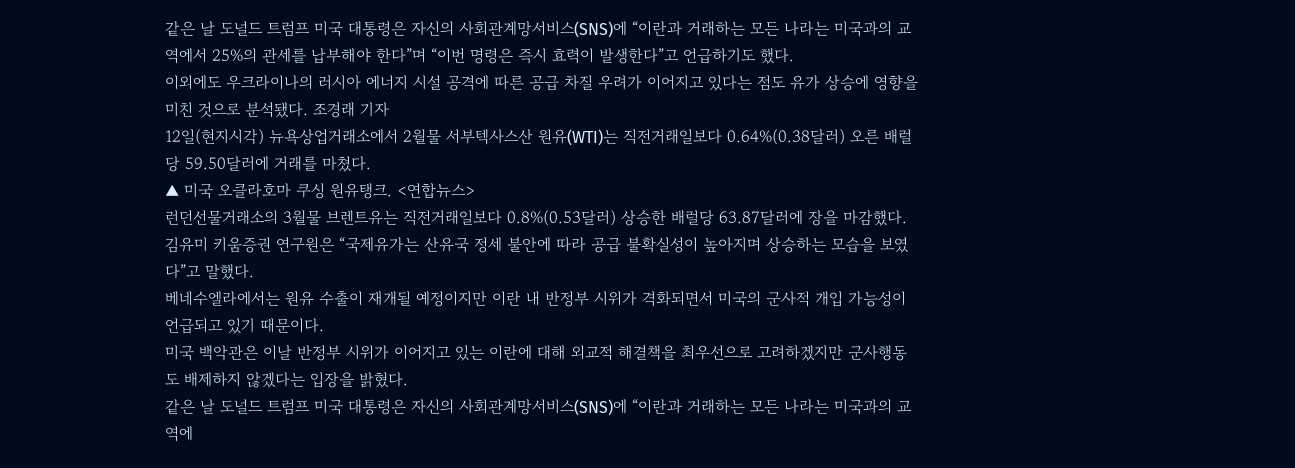같은 날 도널드 트럼프 미국 대통령은 자신의 사회관계망서비스(SNS)에 “이란과 거래하는 모든 나라는 미국과의 교역에서 25%의 관세를 납부해야 한다”며 “이번 명령은 즉시 효력이 발생한다”고 언급하기도 했다.
이외에도 우크라이나의 러시아 에너지 시설 공격에 따른 공급 차질 우려가 이어지고 있다는 점도 유가 상승에 영향을 미친 것으로 분석됐다. 조경래 기자
12일(현지시각) 뉴욕상업거래소에서 2월물 서부텍사스산 원유(WTI)는 직전거래일보다 0.64%(0.38달러) 오른 배럴당 59.50달러에 거래를 마쳤다.
▲ 미국 오클라호마 쿠싱 원유탱크. <연합뉴스>
런던선물거래소의 3월물 브렌트유는 직전거래일보다 0.8%(0.53달러) 상승한 배럴당 63.87달러에 장을 마감했다.
김유미 키움증권 연구원은 “국제유가는 산유국 정세 불안에 따라 공급 불확실성이 높아지며 상승하는 모습을 보였다”고 말했다.
베네수엘라에서는 원유 수출이 재개될 예정이지만 이란 내 반정부 시위가 격화되면서 미국의 군사적 개입 가능성이 언급되고 있기 때문이다.
미국 백악관은 이날 반정부 시위가 이어지고 있는 이란에 대해 외교적 해결책을 최우선으로 고려하겠지만 군사행동도 배제하지 않겠다는 입장을 밝혔다.
같은 날 도널드 트럼프 미국 대통령은 자신의 사회관계망서비스(SNS)에 “이란과 거래하는 모든 나라는 미국과의 교역에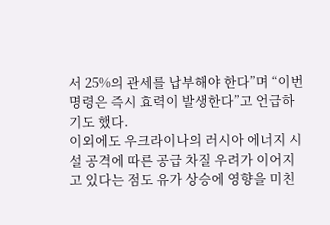서 25%의 관세를 납부해야 한다”며 “이번 명령은 즉시 효력이 발생한다”고 언급하기도 했다.
이외에도 우크라이나의 러시아 에너지 시설 공격에 따른 공급 차질 우려가 이어지고 있다는 점도 유가 상승에 영향을 미친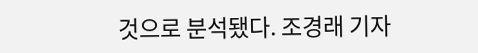것으로 분석됐다. 조경래 기자